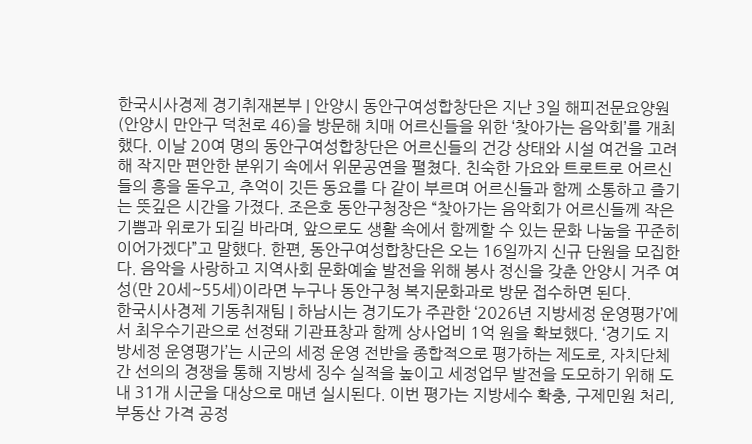한국시사경제 경기취재본부 | 안양시 동안구여성합창단은 지난 3일 해피전문요양원(안양시 만안구 덕천로 46)을 방문해 치매 어르신들을 위한 ‘찾아가는 음악회’를 개최했다. 이날 20여 명의 동안구여성합창단은 어르신들의 건강 상태와 시설 여건을 고려해 작지만 편안한 분위기 속에서 위문공연을 펼쳤다. 친숙한 가요와 트로트로 어르신들의 흥을 돋우고, 추억이 깃든 동요를 다 같이 부르며 어르신들과 함께 소통하고 즐기는 뜻깊은 시간을 가졌다. 조은호 동안구청장은 “찾아가는 음악회가 어르신들께 작은 기쁨과 위로가 되길 바라며, 앞으로도 생활 속에서 함께할 수 있는 문화 나눔을 꾸준히 이어가겠다”고 말했다. 한편, 동안구여성합창단은 오는 16일까지 신규 단원을 모집한다. 음악을 사랑하고 지역사회 문화예술 발전을 위해 봉사 정신을 갖춘 안양시 거주 여성(만 20세~55세)이라면 누구나 동안구청 복지문화과로 방문 접수하면 된다.
한국시사경제 기동취재팀 | 하남시는 경기도가 주관한 ‘2026년 지방세정 운영평가’에서 최우수기관으로 선정돼 기관표창과 함께 상사업비 1억 원을 확보했다. ‘경기도 지방세정 운영평가’는 시군의 세정 운영 전반을 종합적으로 평가하는 제도로, 자치단체 간 선의의 경쟁을 통해 지방세 징수 실적을 높이고 세정업무 발전을 도모하기 위해 도내 31개 시군을 대상으로 매년 실시된다. 이번 평가는 지방세수 확충, 구제민원 처리, 부동산 가격 공정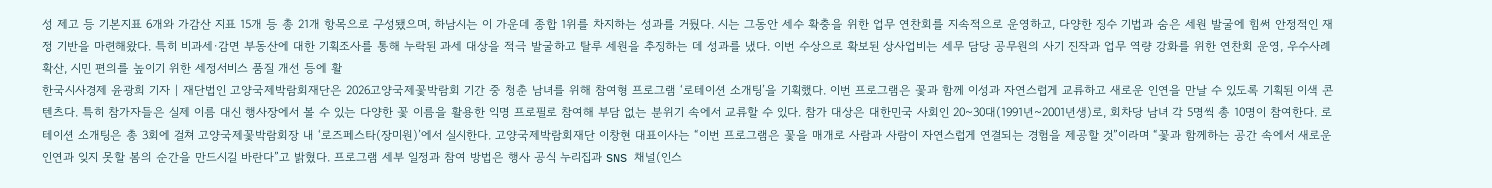성 제고 등 기본지표 6개와 가감산 지표 15개 등 총 21개 항목으로 구성됐으며, 하남시는 이 가운데 종합 1위를 차지하는 성과를 거뒀다. 시는 그동안 세수 확충을 위한 업무 연찬회를 지속적으로 운영하고, 다양한 징수 기법과 숨은 세원 발굴에 힘써 안정적인 재정 기반을 마련해왔다. 특히 비과세·감면 부동산에 대한 기획조사를 통해 누락된 과세 대상을 적극 발굴하고 탈루 세원을 추징하는 데 성과를 냈다. 이번 수상으로 확보된 상사업비는 세무 담당 공무원의 사기 진작과 업무 역량 강화를 위한 연찬회 운영, 우수사례 확산, 시민 편의를 높이기 위한 세정서비스 품질 개선 등에 활
한국시사경제 윤광희 기자 | 재단법인 고양국제박람회재단은 2026고양국제꽃박람회 기간 중 청춘 남녀를 위해 참여형 프로그램 ‘로테이션 소개팅’을 기획했다. 이번 프로그램은 꽃과 함께 이성과 자연스럽게 교류하고 새로운 인연을 만날 수 있도록 기획된 이색 콘텐츠다. 특히 참가자들은 실제 이름 대신 행사장에서 볼 수 있는 다양한 꽃 이름을 활용한 익명 프로필로 참여해 부담 없는 분위기 속에서 교류할 수 있다. 참가 대상은 대한민국 사회인 20~30대(1991년~2001년생)로, 회차당 남녀 각 5명씩 총 10명이 참여한다. 로테이션 소개팅은 총 3회에 걸쳐 고양국제꽃박람회장 내 ‘로즈페스타(장미원)’에서 실시한다. 고양국제박람회재단 이창현 대표이사는 “이번 프로그램은 꽃을 매개로 사람과 사람이 자연스럽게 연결되는 경험을 제공할 것”이라며 “꽃과 함께하는 공간 속에서 새로운 인연과 잊지 못할 봄의 순간을 만드시길 바란다”고 밝혔다. 프로그램 세부 일정과 참여 방법은 행사 공식 누리집과 SNS 채널(인스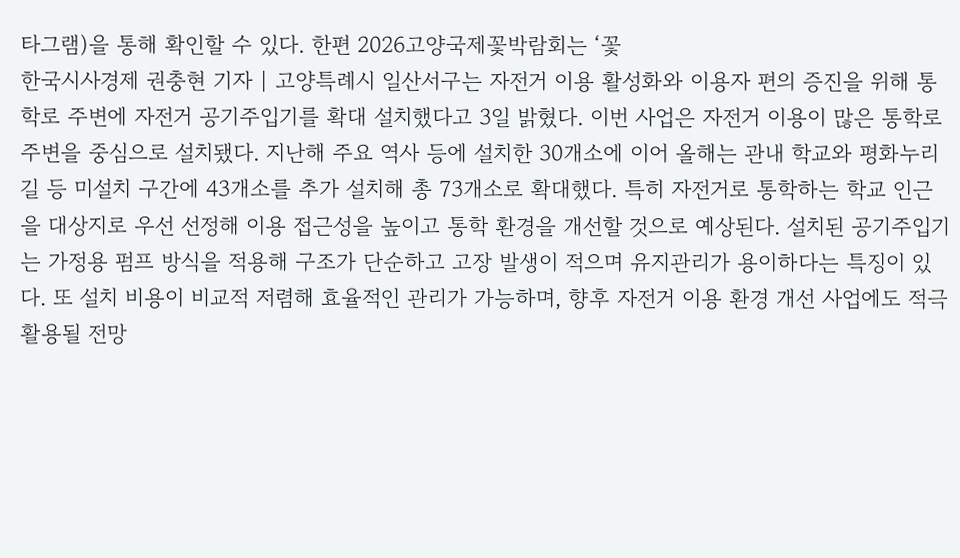타그램)을 통해 확인할 수 있다. 한편 2026고양국제꽃박람회는 ‘꽃
한국시사경제 권충현 기자 | 고양특례시 일산서구는 자전거 이용 활성화와 이용자 편의 증진을 위해 통학로 주변에 자전거 공기주입기를 확대 설치했다고 3일 밝혔다. 이번 사업은 자전거 이용이 많은 통학로 주변을 중심으로 설치됐다. 지난해 주요 역사 등에 설치한 30개소에 이어 올해는 관내 학교와 평화누리길 등 미설치 구간에 43개소를 추가 설치해 총 73개소로 확대했다. 특히 자전거로 통학하는 학교 인근을 대상지로 우선 선정해 이용 접근성을 높이고 통학 환경을 개선할 것으로 예상된다. 설치된 공기주입기는 가정용 펌프 방식을 적용해 구조가 단순하고 고장 발생이 적으며 유지관리가 용이하다는 특징이 있다. 또 설치 비용이 비교적 저렴해 효율적인 관리가 가능하며, 향후 자전거 이용 환경 개선 사업에도 적극 활용될 전망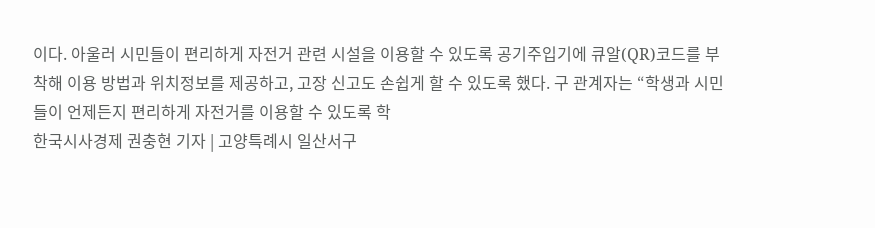이다. 아울러 시민들이 편리하게 자전거 관련 시설을 이용할 수 있도록 공기주입기에 큐알(QR)코드를 부착해 이용 방법과 위치정보를 제공하고, 고장 신고도 손쉽게 할 수 있도록 했다. 구 관계자는 “학생과 시민들이 언제든지 편리하게 자전거를 이용할 수 있도록 학
한국시사경제 권충현 기자 | 고양특례시 일산서구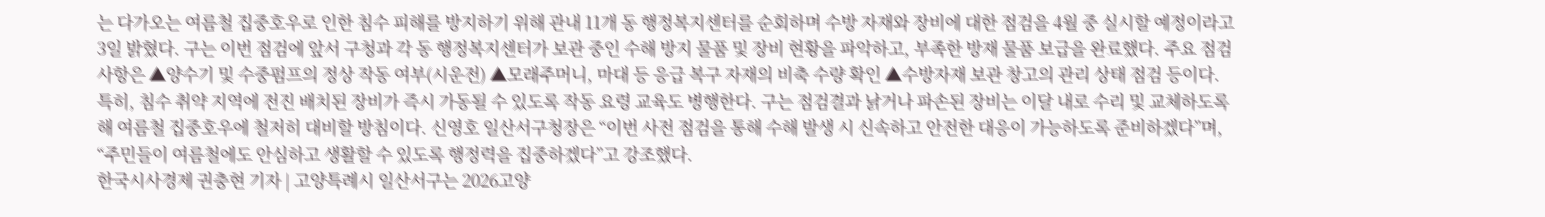는 다가오는 여름철 집중호우로 인한 침수 피해를 방지하기 위해 관내 11개 동 행정복지센터를 순회하며 수방 자재와 장비에 대한 점검을 4월 중 실시할 예정이라고 3일 밝혔다. 구는 이번 점검에 앞서 구청과 각 동 행정복지센터가 보관 중인 수해 방지 물품 및 장비 현황을 파악하고, 부족한 방재 물품 보급을 완료했다. 주요 점검 사항은 ▲양수기 및 수중펌프의 정상 작동 여부(시운전) ▲모래주머니, 마대 등 응급 복구 자재의 비축 수량 확인 ▲수방자재 보관 창고의 관리 상태 점검 등이다. 특히, 침수 취약 지역에 전진 배치된 장비가 즉시 가동될 수 있도록 작동 요령 교육도 병행한다. 구는 점검결과 낡거나 파손된 장비는 이달 내로 수리 및 교체하도록 해 여름철 집중호우에 철저히 대비할 방침이다. 신영호 일산서구청장은 “이번 사전 점검을 통해 수해 발생 시 신속하고 안전한 대응이 가능하도록 준비하겠다”며, “주민들이 여름철에도 안심하고 생활할 수 있도록 행정력을 집중하겠다”고 강조했다.
한국시사경제 권충현 기자 | 고양특례시 일산서구는 2026고양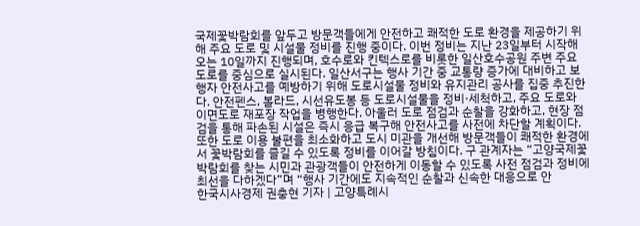국제꽃박람회를 앞두고 방문객들에게 안전하고 쾌적한 도로 환경을 제공하기 위해 주요 도로 및 시설물 정비를 진행 중이다. 이번 정비는 지난 23일부터 시작해 오는 10일까지 진행되며, 호수로와 킨텍스로를 비롯한 일산호수공원 주변 주요 도로를 중심으로 실시된다. 일산서구는 행사 기간 중 교통량 증가에 대비하고 보행자 안전사고를 예방하기 위해 도로시설물 정비와 유지관리 공사를 집중 추진한다. 안전펜스, 볼라드, 시선유도봉 등 도로시설물을 정비·세척하고, 주요 도로와 이면도로 재포장 작업을 병행한다. 아울러 도로 점검과 순찰을 강화하고, 현장 점검을 통해 파손된 시설은 즉시 응급 복구해 안전사고를 사전에 차단할 계획이다. 또한 도로 이용 불편을 최소화하고 도시 미관을 개선해 방문객들이 쾌적한 환경에서 꽃박람회를 즐길 수 있도록 정비를 이어갈 방침이다. 구 관계자는 “고양국제꽃박람회를 찾는 시민과 관광객들이 안전하게 이동할 수 있도록 사전 점검과 정비에 최선을 다하겠다”며 “행사 기간에도 지속적인 순찰과 신속한 대응으로 안
한국시사경제 권충현 기자 | 고양특례시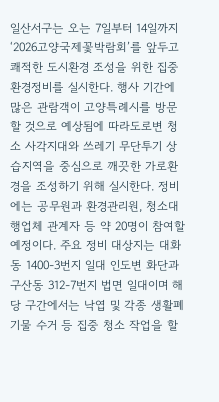일산서구는 오는 7일부터 14일까지‘2026고양국제꽃박람회’를 앞두고 쾌적한 도시환경 조성을 위한 집중 환경정비를 실시한다. 행사 기간에 많은 관람객이 고양특례시를 방문할 것으로 예상됨에 따라도로변 청소 사각지대와 쓰레기 무단투기 상습지역을 중심으로 깨끗한 가로환경을 조성하기 위해 실시한다. 정비에는 공무원과 환경관리원, 청소대행업체 관계자 등 약 20명이 참여할 예정이다. 주요 정비 대상지는 대화동 1400-3번지 일대 인도변 화단과 구산동 312-7번지 법면 일대이며 해당 구간에서는 낙엽 및 각종 생활폐기물 수거 등 집중 청소 작업을 할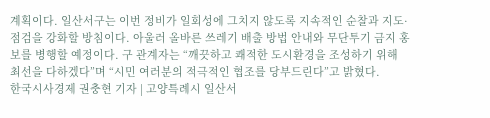계획이다. 일산서구는 이번 정비가 일회성에 그치지 않도록 지속적인 순찰과 지도·점검을 강화할 방침이다. 아울러 올바른 쓰레기 배출 방법 안내와 무단투기 금지 홍보를 병행할 예정이다. 구 관계자는 “깨끗하고 쾌적한 도시환경을 조성하기 위해 최선을 다하겠다”며 “시민 여러분의 적극적인 협조를 당부드린다”고 밝혔다.
한국시사경제 권충현 기자 | 고양특례시 일산서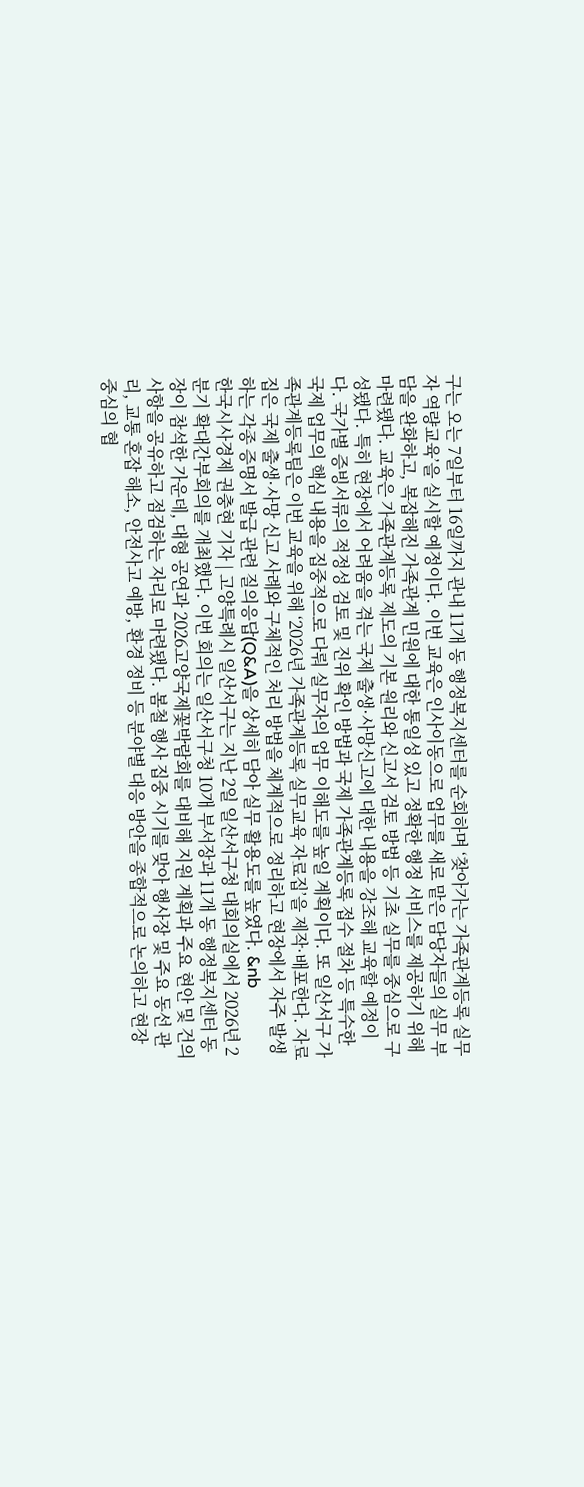구는 오는 7일부터 16일까지 관내 11개 동 행정복지센터를 순회하며 ‘찾아가는 가족관계등록 실무자 역량교육’을 실시할 예정이다. 이번 교육은 인사이동으로 업무를 새로 맡은 담당자들의 실무 부담을 완화하고, 복잡해진 가족관계 민원에 대한 통일성 있고 정확한 행정 서비스를 제공하기 위해 마련됐다. 교육은 가족관계등록 제도의 기본 원리와 신고서 검토 방법 등 기초 실무를 중심으로 구성됐다. 특히 현장에서 어려움을 겪는 국제 출생·사망신고에 대한 내용을 강조해 교육할 예정이다. 국가별 증빙서류의 적정성 검토 및 진위 확인 방법과 국제 가족관계등록 접수 절차 등 특수한 국제 업무의 핵심 내용을 집중적으로 다뤄 실무자의 업무 이해도를 높일 계획이다. 또 일산서구 가족관계등록팀은 이번 교육을 위해 ‘2026년 가족관계등록 실무교육 자료집’을 제작·배포한다. 자료집은 국제 출생·사망 신고 사례와 구체적인 처리 방법을 체계적으로 정리하고 현장에서 자주 발생하는 각종 증명서 발급 관련 질의응답(Q&A)을 상세히 담아 실무 활용도를 높였다. &nb
한국시사경제 권충현 기자 | 고양특례시 일산서구는 지난 2일 일산서구청 대회의실에서 2026년 2분기 확대간부회의를 개최했다. 이번 회의는 일산서구청 10개 부서장과 11개 동 행정복지센터 동장이 참석한 가운데, 대형 공연과 2026고양국제꽃박람회를 대비해 지원 계획과 주요 현안 및 건의 사항을 공유하고 점검하는 자리로 마련됐다. 봄철 행사 집중 시기를 맞아 행사장 및 주요 동선 관리, 교통 혼잡 해소, 안전사고 예방, 환경 정비 등 분야별 대응 방안을 종합적으로 논의하고 현장 중심의 협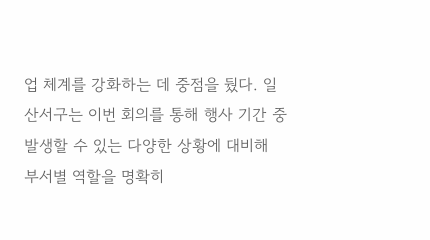업 체계를 강화하는 데 중점을 뒀다. 일산서구는 이번 회의를 통해 행사 기간 중 발생할 수 있는 다양한 상황에 대비해 부서별 역할을 명확히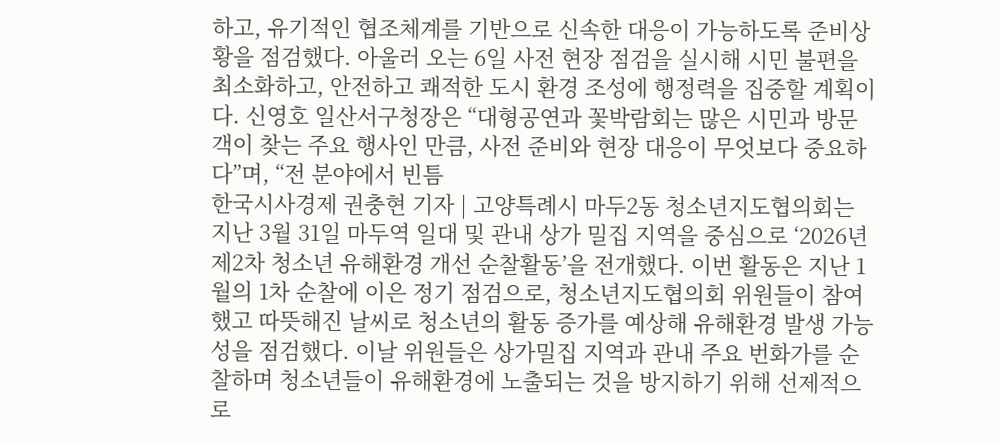하고, 유기적인 협조체계를 기반으로 신속한 대응이 가능하도록 준비상황을 점검했다. 아울러 오는 6일 사전 현장 점검을 실시해 시민 불편을 최소화하고, 안전하고 쾌적한 도시 환경 조성에 행정력을 집중할 계획이다. 신영호 일산서구청장은 “대형공연과 꽃박람회는 많은 시민과 방문객이 찾는 주요 행사인 만큼, 사전 준비와 현장 대응이 무엇보다 중요하다”며, “전 분야에서 빈틈
한국시사경제 권충현 기자 | 고양특례시 마두2동 청소년지도협의회는 지난 3월 31일 마두역 일대 및 관내 상가 밀집 지역을 중심으로 ‘2026년 제2차 청소년 유해환경 개선 순찰활동’을 전개했다. 이번 활동은 지난 1월의 1차 순찰에 이은 정기 점검으로, 청소년지도협의회 위원들이 참여했고 따뜻해진 날씨로 청소년의 활동 증가를 예상해 유해환경 발생 가능성을 점검했다. 이날 위원들은 상가밀집 지역과 관내 주요 번화가를 순찰하며 청소년들이 유해환경에 노출되는 것을 방지하기 위해 선제적으로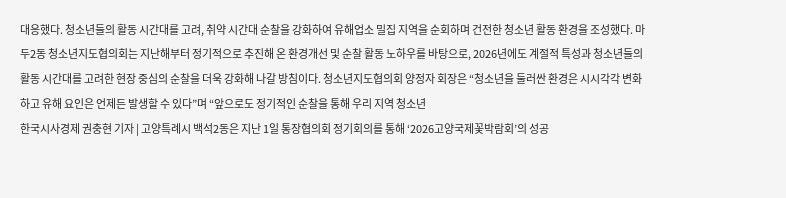대응했다. 청소년들의 활동 시간대를 고려, 취약 시간대 순찰을 강화하여 유해업소 밀집 지역을 순회하며 건전한 청소년 활동 환경을 조성했다. 마두2동 청소년지도협의회는 지난해부터 정기적으로 추진해 온 환경개선 및 순찰 활동 노하우를 바탕으로, 2026년에도 계절적 특성과 청소년들의 활동 시간대를 고려한 현장 중심의 순찰을 더욱 강화해 나갈 방침이다. 청소년지도협의회 양정자 회장은 “청소년을 둘러싼 환경은 시시각각 변화하고 유해 요인은 언제든 발생할 수 있다”며 “앞으로도 정기적인 순찰을 통해 우리 지역 청소년
한국시사경제 권충현 기자 | 고양특례시 백석2동은 지난 1일 통장협의회 정기회의를 통해 ‘2026고양국제꽃박람회’의 성공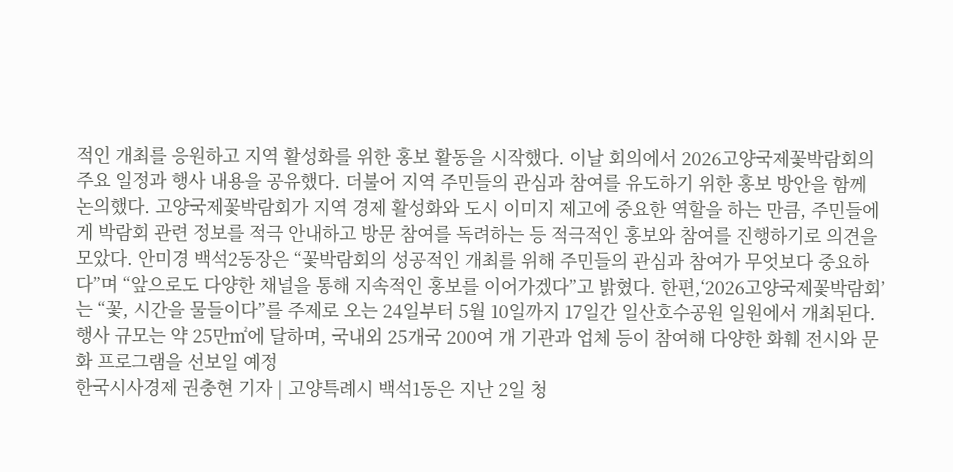적인 개최를 응원하고 지역 활성화를 위한 홍보 활동을 시작했다. 이날 회의에서 2026고양국제꽃박람회의 주요 일정과 행사 내용을 공유했다. 더불어 지역 주민들의 관심과 참여를 유도하기 위한 홍보 방안을 함께 논의했다. 고양국제꽃박람회가 지역 경제 활성화와 도시 이미지 제고에 중요한 역할을 하는 만큼, 주민들에게 박람회 관련 정보를 적극 안내하고 방문 참여를 독려하는 등 적극적인 홍보와 참여를 진행하기로 의견을 모았다. 안미경 백석2동장은 “꽃박람회의 성공적인 개최를 위해 주민들의 관심과 참여가 무엇보다 중요하다”며 “앞으로도 다양한 채널을 통해 지속적인 홍보를 이어가겠다”고 밝혔다. 한편,‘2026고양국제꽃박람회’는 “꽃, 시간을 물들이다”를 주제로 오는 24일부터 5월 10일까지 17일간 일산호수공원 일원에서 개최된다. 행사 규모는 약 25만㎡에 달하며, 국내외 25개국 200여 개 기관과 업체 등이 참여해 다양한 화훼 전시와 문화 프로그램을 선보일 예정
한국시사경제 권충현 기자 | 고양특례시 백석1동은 지난 2일 청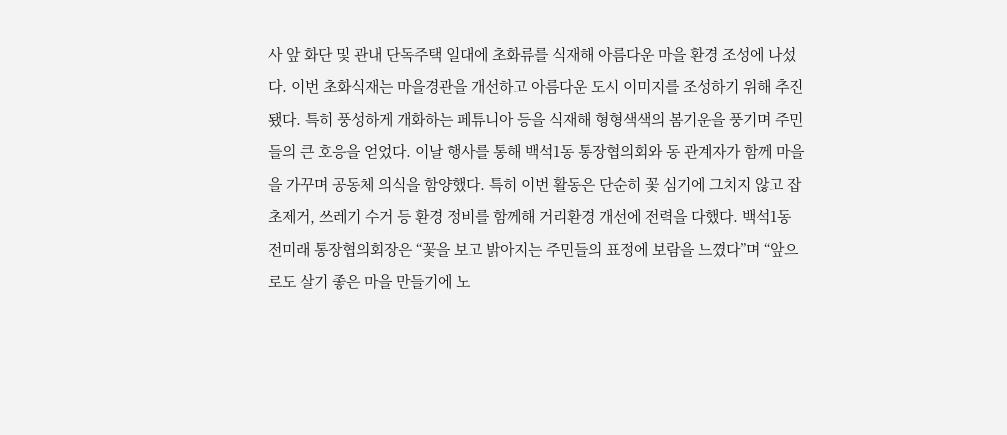사 앞 화단 및 관내 단독주택 일대에 초화류를 식재해 아름다운 마을 환경 조성에 나섰다. 이번 초화식재는 마을경관을 개선하고 아름다운 도시 이미지를 조성하기 위해 추진됐다. 특히 풍성하게 개화하는 페튜니아 등을 식재해 형형색색의 봄기운을 풍기며 주민들의 큰 호응을 얻었다. 이날 행사를 통해 백석1동 통장협의회와 동 관계자가 함께 마을을 가꾸며 공동체 의식을 함양했다. 특히 이번 활동은 단순히 꽃 심기에 그치지 않고 잡초제거, 쓰레기 수거 등 환경 정비를 함께해 거리환경 개선에 전력을 다했다. 백석1동 전미래 통장협의회장은 “꽃을 보고 밝아지는 주민들의 표정에 보람을 느꼈다”며 “앞으로도 살기 좋은 마을 만들기에 노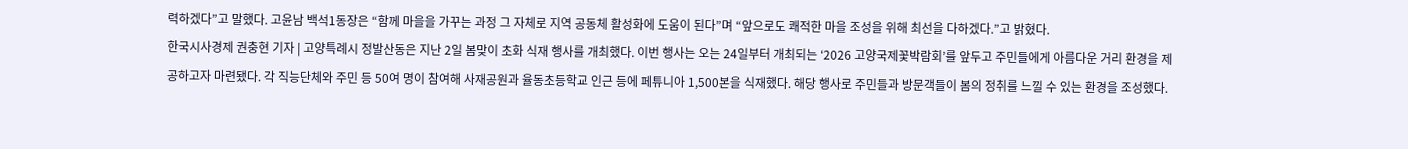력하겠다”고 말했다. 고윤남 백석1동장은 “함께 마을을 가꾸는 과정 그 자체로 지역 공동체 활성화에 도움이 된다”며 “앞으로도 쾌적한 마을 조성을 위해 최선을 다하겠다.”고 밝혔다.
한국시사경제 권충현 기자 | 고양특례시 정발산동은 지난 2일 봄맞이 초화 식재 행사를 개최했다. 이번 행사는 오는 24일부터 개최되는 ‘2026 고양국제꽃박람회’를 앞두고 주민들에게 아름다운 거리 환경을 제공하고자 마련됐다. 각 직능단체와 주민 등 50여 명이 참여해 사재공원과 율동초등학교 인근 등에 페튜니아 1,500본을 식재했다. 해당 행사로 주민들과 방문객들이 봄의 정취를 느낄 수 있는 환경을 조성했다.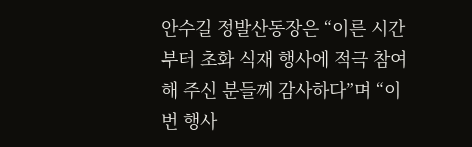안수길 정발산동장은 “이른 시간부터 초화 식재 행사에 적극 참여해 주신 분들께 감사하다”며 “이번 행사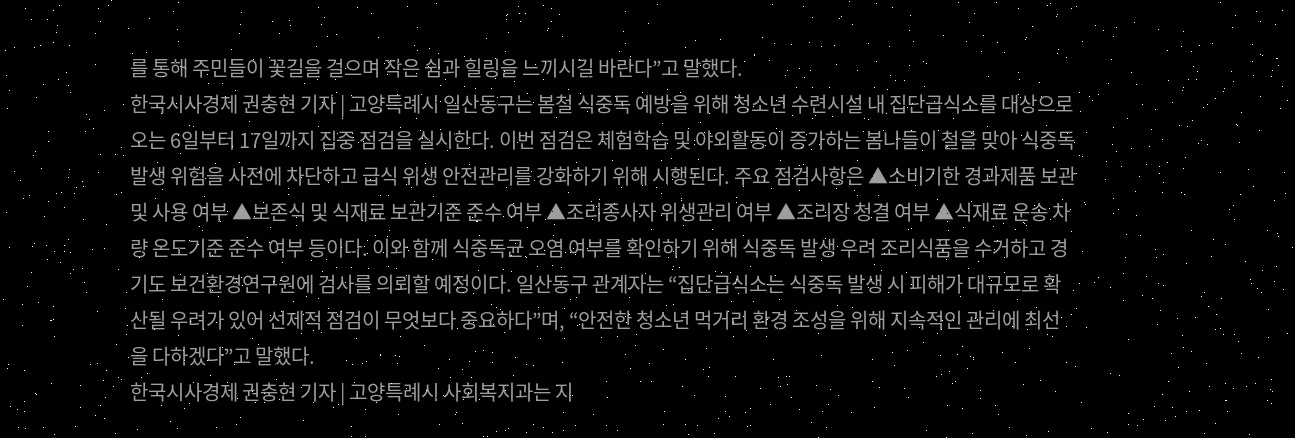를 통해 주민들이 꽃길을 걸으며 작은 쉼과 힐링을 느끼시길 바란다”고 말했다.
한국시사경제 권충현 기자 | 고양특례시 일산동구는 봄철 식중독 예방을 위해 청소년 수련시설 내 집단급식소를 대상으로 오는 6일부터 17일까지 집중 점검을 실시한다. 이번 점검은 체험학습 및 야외활동이 증가하는 봄나들이 철을 맞아 식중독 발생 위험을 사전에 차단하고 급식 위생 안전관리를 강화하기 위해 시행된다. 주요 점검사항은 ▲소비기한 경과제품 보관 및 사용 여부 ▲보존식 및 식재료 보관기준 준수 여부 ▲조리종사자 위생관리 여부 ▲조리장 청결 여부 ▲식재료 운송 차량 온도기준 준수 여부 등이다. 이와 함께 식중독균 오염 여부를 확인하기 위해 식중독 발생 우려 조리식품을 수거하고 경기도 보건환경연구원에 검사를 의뢰할 예정이다. 일산동구 관계자는 “집단급식소는 식중독 발생 시 피해가 대규모로 확산될 우려가 있어 선제적 점검이 무엇보다 중요하다”며, “안전한 청소년 먹거리 환경 조성을 위해 지속적인 관리에 최선을 다하겠다”고 말했다.
한국시사경제 권충현 기자 | 고양특례시 사회복지과는 지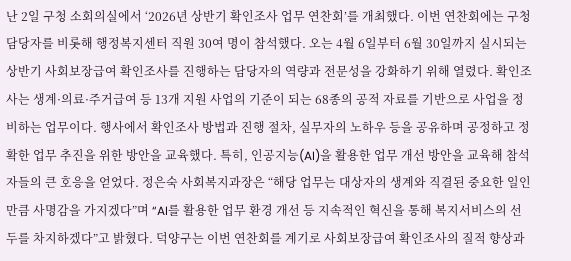난 2일 구청 소회의실에서 ‘2026년 상반기 확인조사 업무 연찬회’를 개최했다. 이번 연찬회에는 구청 담당자를 비롯해 행정복지센터 직원 30여 명이 참석했다. 오는 4월 6일부터 6월 30일까지 실시되는 상반기 사회보장급여 확인조사를 진행하는 담당자의 역량과 전문성을 강화하기 위해 열렸다. 확인조사는 생계·의료·주거급여 등 13개 지원 사업의 기준이 되는 68종의 공적 자료를 기반으로 사업을 정비하는 업무이다. 행사에서 확인조사 방법과 진행 절차, 실무자의 노하우 등을 공유하며 공정하고 정확한 업무 추진을 위한 방안을 교육했다. 특히, 인공지능(AI)을 활용한 업무 개선 방안을 교육해 참석자들의 큰 호응을 얻었다. 정은숙 사회복지과장은 “해당 업무는 대상자의 생계와 직결된 중요한 일인 만큼 사명감을 가지겠다”며 “AI를 활용한 업무 환경 개선 등 지속적인 혁신을 통해 복지서비스의 선두를 차지하겠다”고 밝혔다. 덕양구는 이번 연찬회를 계기로 사회보장급여 확인조사의 질적 향상과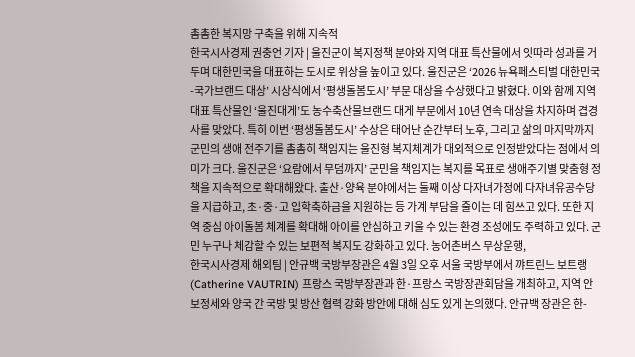촘촘한 복지망 구축을 위해 지속적
한국시사경제 권충언 기자 | 울진군이 복지정책 분야와 지역 대표 특산물에서 잇따라 성과를 거두며 대한민국을 대표하는 도시로 위상을 높이고 있다. 울진군은 ‘2026 뉴욕페스티벌 대한민국-국가브랜드 대상’ 시상식에서 ‘평생돌봄도시’ 부문 대상을 수상했다고 밝혔다. 이와 함께 지역 대표 특산물인 ‘울진대게’도 농수축산물브랜드 대게 부문에서 10년 연속 대상을 차지하며 겹경사를 맞았다. 특히 이번 ‘평생돌봄도시’ 수상은 태어난 순간부터 노후, 그리고 삶의 마지막까지 군민의 생애 전주기를 촘촘히 책임지는 울진형 복지체계가 대외적으로 인정받았다는 점에서 의미가 크다. 울진군은 ‘요람에서 무덤까지’ 군민을 책임지는 복지를 목표로 생애주기별 맞춤형 정책을 지속적으로 확대해왔다. 출산·양육 분야에서는 둘째 이상 다자녀가정에 다자녀유공수당을 지급하고, 초·중·고 입학축하금을 지원하는 등 가계 부담을 줄이는 데 힘쓰고 있다. 또한 지역 중심 아이돌봄 체계를 확대해 아이를 안심하고 키울 수 있는 환경 조성에도 주력하고 있다. 군민 누구나 체감할 수 있는 보편적 복지도 강화하고 있다. 농어촌버스 무상운행,
한국시사경제 해외팀 | 안규백 국방부장관은 4월 3일 오후 서울 국방부에서 꺄트린느 보트랭(Catherine VAUTRIN) 프랑스 국방부장관과 한·프랑스 국방장관회담을 개최하고, 지역 안보정세와 양국 간 국방 및 방산 협력 강화 방안에 대해 심도 있게 논의했다. 안규백 장관은 한-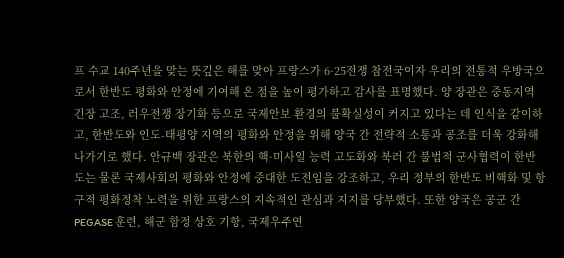프 수교 140주년을 맞는 뜻깊은 해를 맞아 프랑스가 6·25전쟁 참전국이자 우리의 전통적 우방국으로서 한반도 평화와 안정에 기여해 온 점을 높이 평가하고 감사를 표명했다. 양 장관은 중동지역 긴장 고조, 러우전쟁 장기화 등으로 국제안보 환경의 불확실성이 커지고 있다는 데 인식을 같이하고, 한반도와 인도-태평양 지역의 평화와 안정을 위해 양국 간 전략적 소통과 공조를 더욱 강화해 나가기로 했다. 안규백 장관은 북한의 핵·미사일 능력 고도화와 북러 간 불법적 군사협력이 한반도는 물론 국제사회의 평화와 안정에 중대한 도전임을 강조하고, 우리 정부의 한반도 비핵화 및 항구적 평화정착 노력을 위한 프랑스의 지속적인 관심과 지지를 당부했다. 또한 양국은 공군 간 PEGASE 훈련, 해군 함정 상호 기항, 국제우주연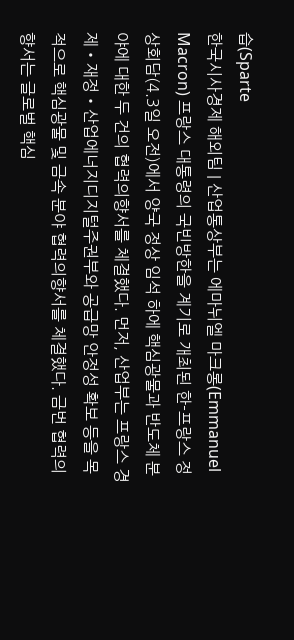습(Sparte
한국시사경제 해외팀 | 산업통상부는 에마뉘엘 마크롱(Emmanuel Macron) 프랑스 대통령의 국빈방한을 계기로 개최된 한-프랑스 정상회담(4.3일 오전)에서 양국 정상 임석 하에 핵심광물과 반도체 분야에 대한 두 건의 협력의향서를 체결했다. 먼저, 산업부는 프랑스 경제‧재정‧산업에너지디지털주권부와 공급망 안정성 확보 등을 목적으로 핵심광물 및 금속 분야 협력의향서를 체결했다. 금번 협력의향서는 글로벌 핵심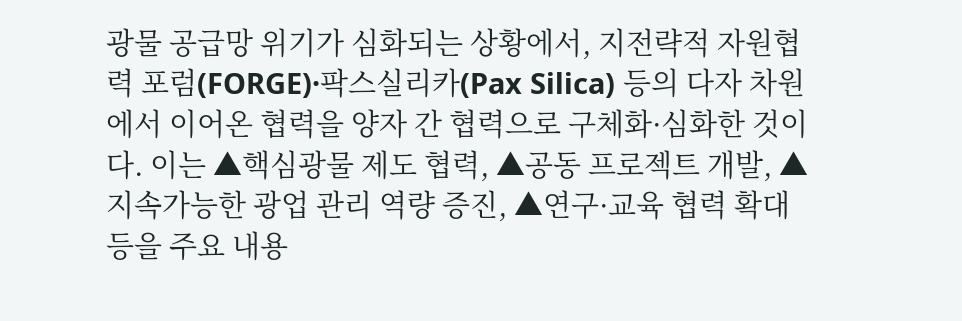광물 공급망 위기가 심화되는 상황에서, 지전략적 자원협력 포럼(FORGE)·팍스실리카(Pax Silica) 등의 다자 차원에서 이어온 협력을 양자 간 협력으로 구체화·심화한 것이다. 이는 ▲핵심광물 제도 협력, ▲공동 프로젝트 개발, ▲지속가능한 광업 관리 역량 증진, ▲연구·교육 협력 확대 등을 주요 내용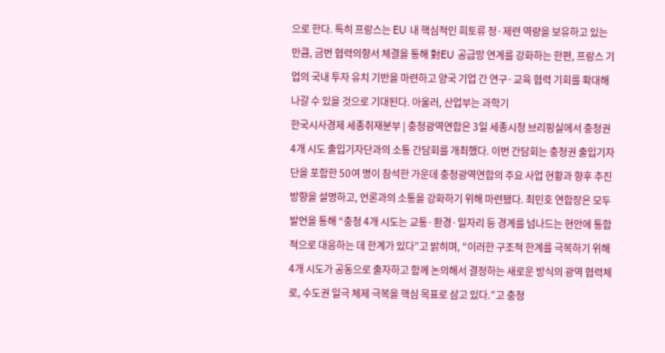으로 한다. 특히 프랑스는 EU 내 핵심적인 희토류 정·제련 역량을 보유하고 있는 만큼, 금번 협력의향서 체결을 통해 對EU 공급망 연계를 강화하는 한편, 프랑스 기업의 국내 투자 유치 기반을 마련하고 양국 기업 간 연구·교육 협력 기회를 확대해 나갈 수 있을 것으로 기대된다. 아울러, 산업부는 과학기
한국시사경제 세종취재분부 | 충청광역연합은 3일 세종시청 브리핑실에서 충청권 4개 시도 출입기자단과의 소통 간담회를 개최했다. 이번 간담회는 충청권 출입기자단을 포함한 50여 명이 참석한 가운데 충청광역연합의 주요 사업 현황과 향후 추진 방향을 설명하고, 언론과의 소통을 강화하기 위해 마련됐다. 최민호 연합장은 모두발언을 통해 “충청 4개 시도는 교통·환경·일자리 등 경계를 넘나드는 현안에 통합적으로 대응하는 데 한계가 있다”고 밝히며, “이러한 구조적 한계를 극복하기 위해 4개 시도가 공동으로 출자하고 함께 논의해서 결정하는 새로운 방식의 광역 협력체로, 수도권 일극 체제 극복을 핵심 목표로 삼고 있다.”고 충청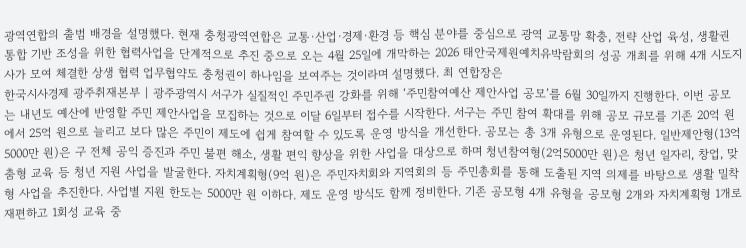광역연합의 출범 배경을 설명했다. 현재 충청광역연합은 교통·산업·경제·환경 등 핵심 분야를 중심으로 광역 교통망 확충, 전략 산업 육성, 생활권 통합 기반 조성을 위한 협력사업을 단계적으로 추진 중으로 오는 4월 25일에 개막하는 2026 태안국제원예치유박람회의 성공 개최를 위해 4개 시도지사가 모여 체결한 상생 협력 업무협약도 충청권이 하나임을 보여주는 것이라며 설명했다. 최 연합장은
한국시사경제 광주취재본부 | 광주광역시 서구가 실질적인 주민주권 강화를 위해 ‘주민참여예산 제안사업 공모’를 6월 30일까지 진행한다. 이번 공모는 내년도 예산에 반영할 주민 제안사업을 모집하는 것으로 이달 6일부터 접수를 시작한다. 서구는 주민 참여 확대를 위해 공모 규모를 기존 20억 원에서 25억 원으로 늘리고 보다 많은 주민이 제도에 쉽게 참여할 수 있도록 운영 방식을 개선한다. 공모는 총 3개 유형으로 운영된다. 일반제안형(13억5000만 원)은 구 전체 공익 증진과 주민 불편 해소, 생활 편익 향상을 위한 사업을 대상으로 하며 청년참여형(2억5000만 원)은 청년 일자리, 창업, 맞춤형 교육 등 청년 지원 사업을 발굴한다. 자치계획형(9억 원)은 주민자치회와 지역회의 등 주민총회를 통해 도출된 지역 의제를 바탕으로 생활 밀착형 사업을 추진한다. 사업별 지원 한도는 5000만 원 이하다. 제도 운영 방식도 함께 정비한다. 기존 공모형 4개 유형을 공모형 2개와 자치계획형 1개로 재편하고 1회성 교육 중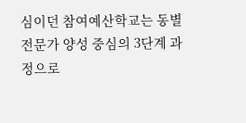심이던 참여예산학교는 동별 전문가 양성 중심의 3단계 과정으로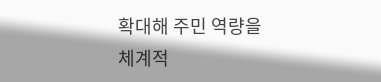확대해 주민 역량을 체계적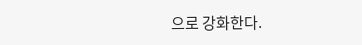으로 강화한다.